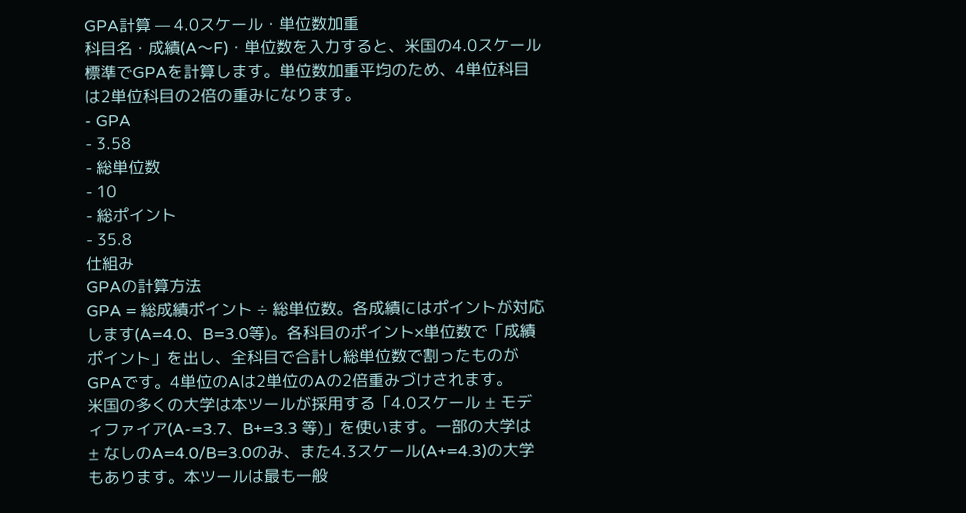GPA計算 — 4.0スケール・単位数加重
科目名・成績(A〜F)・単位数を入力すると、米国の4.0スケール標準でGPAを計算します。単位数加重平均のため、4単位科目は2単位科目の2倍の重みになります。
- GPA
- 3.58
- 総単位数
- 10
- 総ポイント
- 35.8
仕組み
GPAの計算方法
GPA = 総成績ポイント ÷ 総単位数。各成績にはポイントが対応します(A=4.0、B=3.0等)。各科目のポイント×単位数で「成績ポイント」を出し、全科目で合計し総単位数で割ったものがGPAです。4単位のAは2単位のAの2倍重みづけされます。
米国の多くの大学は本ツールが採用する「4.0スケール ± モディファイア(A-=3.7、B+=3.3 等)」を使います。一部の大学は ± なしのA=4.0/B=3.0のみ、また4.3スケール(A+=4.3)の大学もあります。本ツールは最も一般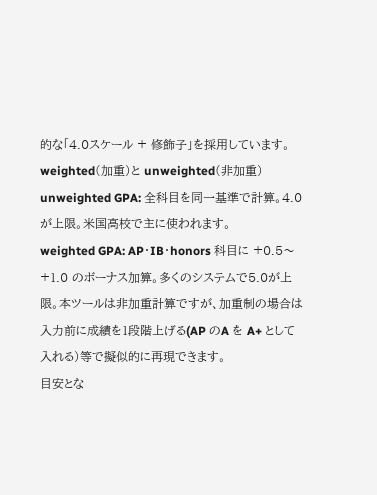的な「4.0スケール + 修飾子」を採用しています。
weighted(加重)と unweighted(非加重)
unweighted GPA: 全科目を同一基準で計算。4.0が上限。米国高校で主に使われます。
weighted GPA: AP・IB・honors 科目に +0.5〜+1.0 のボーナス加算。多くのシステムで5.0が上限。本ツールは非加重計算ですが、加重制の場合は入力前に成績を1段階上げる(AP のA を A+ として入れる)等で擬似的に再現できます。
目安とな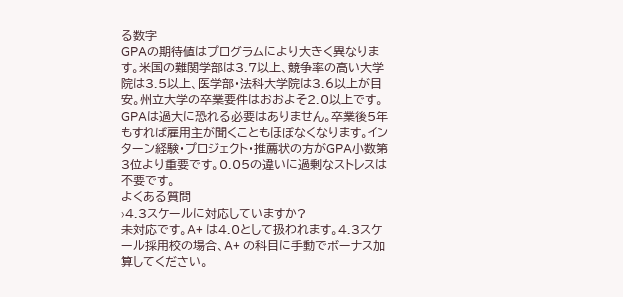る数字
GPAの期待値はプログラムにより大きく異なります。米国の難関学部は3.7以上、競争率の高い大学院は3.5以上、医学部・法科大学院は3.6以上が目安。州立大学の卒業要件はおおよそ2.0以上です。
GPAは過大に恐れる必要はありません。卒業後5年もすれば雇用主が聞くこともほぼなくなります。インターン経験・プロジェクト・推薦状の方がGPA小数第3位より重要です。0.05の違いに過剰なストレスは不要です。
よくある質問
›4.3スケールに対応していますか?
未対応です。A+ は4.0として扱われます。4.3スケール採用校の場合、A+ の科目に手動でボーナス加算してください。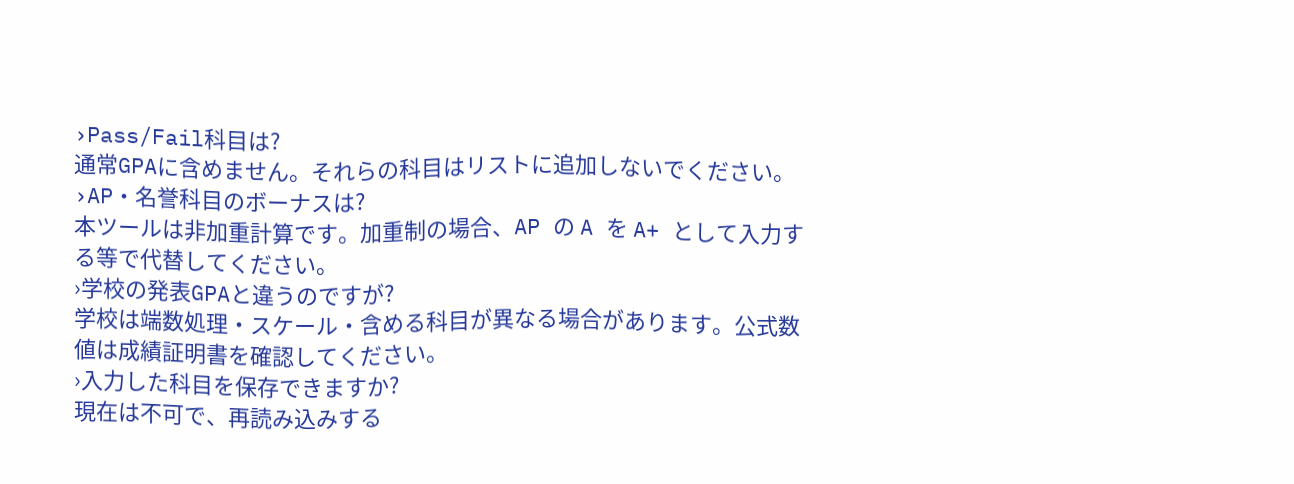›Pass/Fail科目は?
通常GPAに含めません。それらの科目はリストに追加しないでください。
›AP・名誉科目のボーナスは?
本ツールは非加重計算です。加重制の場合、AP の A を A+ として入力する等で代替してください。
›学校の発表GPAと違うのですが?
学校は端数処理・スケール・含める科目が異なる場合があります。公式数値は成績証明書を確認してください。
›入力した科目を保存できますか?
現在は不可で、再読み込みする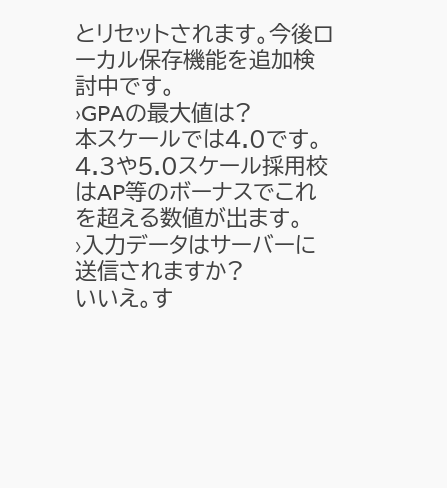とリセットされます。今後ローカル保存機能を追加検討中です。
›GPAの最大値は?
本スケールでは4.0です。4.3や5.0スケール採用校はAP等のボーナスでこれを超える数値が出ます。
›入力データはサーバーに送信されますか?
いいえ。す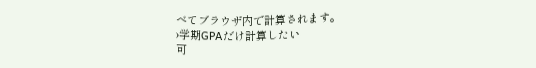べてブラウザ内で計算されます。
›学期GPAだけ計算したい
可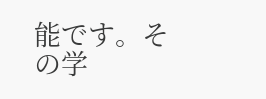能です。その学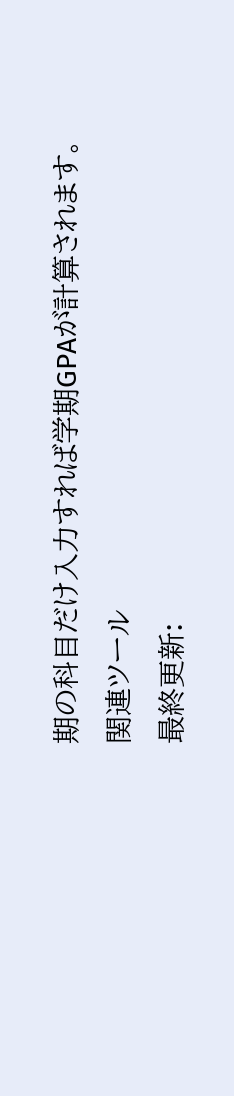期の科目だけ入力すれば学期GPAが計算されます。
関連ツール
最終更新: